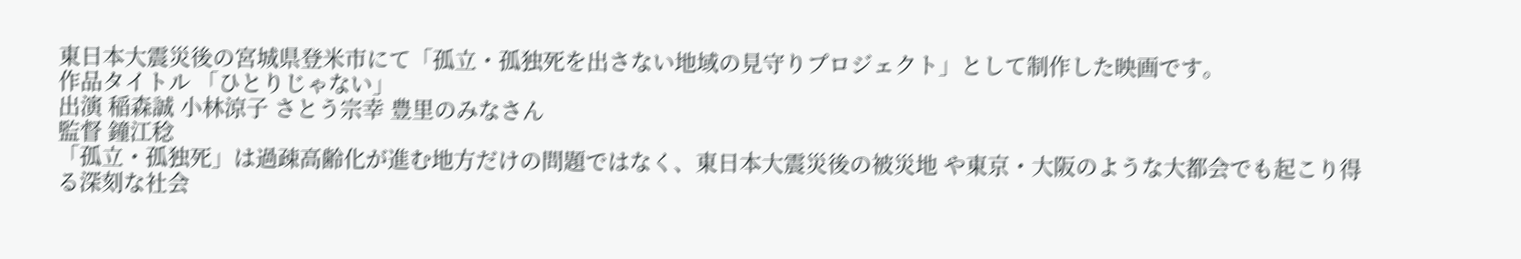東日本大震災後の宮城県登米市にて「孤立・孤独死を出さない地域の見守りプロジェクト」として制作した映画です。
作品タイトル 「ひとりじゃない」
出演 稲森誠 小林涼子 さとう宗幸 豊里のみなさん
監督 鐘江稔
「孤立・孤独死」は過疎高齢化が進む地方だけの問題ではなく、東日本大震災後の被災地 や東京・大阪のような大都会でも起こり得る深刻な社会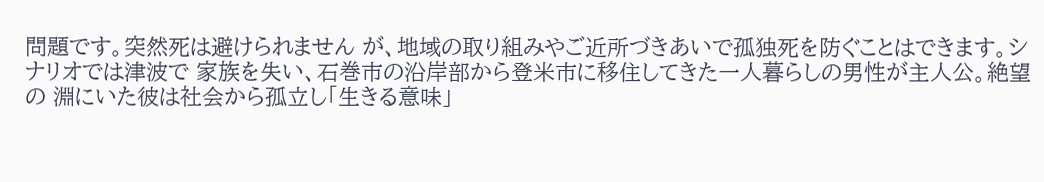問題です。突然死は避けられません が、地域の取り組みやご近所づきあいで孤独死を防ぐことはできます。シナリオでは津波で 家族を失い、石巻市の沿岸部から登米市に移住してきた一人暮らしの男性が主人公。絶望の 淵にいた彼は社会から孤立し「生きる意味」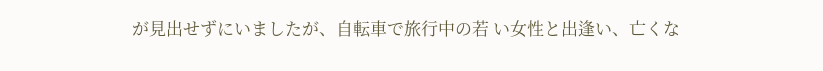が見出せずにいましたが、自転車で旅行中の若 い女性と出逢い、亡くな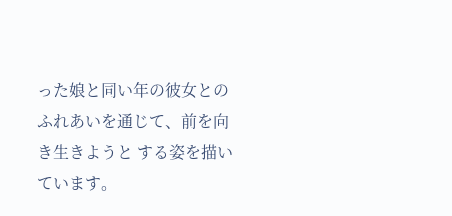った娘と同い年の彼女とのふれあいを通じて、前を向き生きようと する姿を描いています。